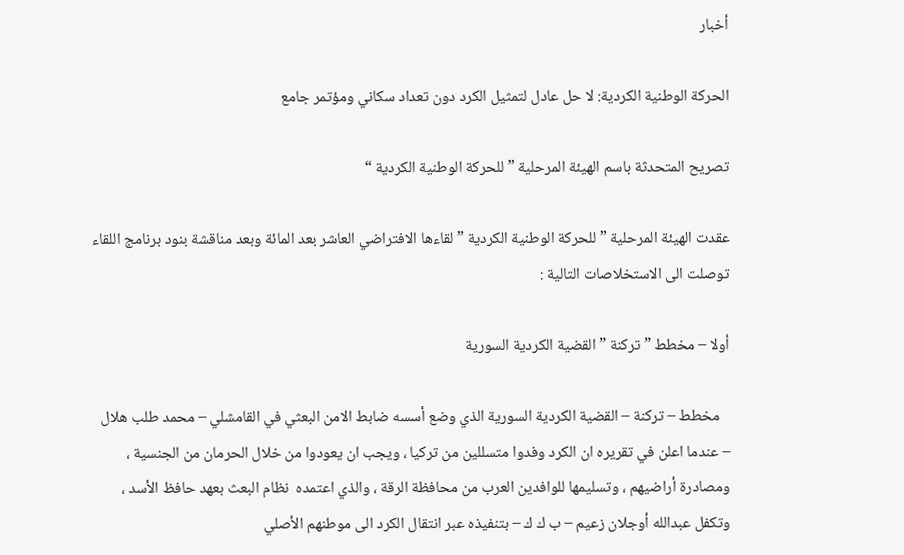أخبار

الحركة الوطنية الكردية: لا حل عادل لتمثيل الكرد دون تعداد سكاني ومؤتمر جامع

تصريح المتحدثة باسم الهيئة المرحلية ” للحركة الوطنية الكردية “

عقدت الهيئة المرحلية ” للحركة الوطنية الكردية ” لقاءها الافتراضي العاشر بعد المائة وبعد مناقشة بنود برنامج اللقاء توصلت الى الاستخلاصات التالية :

أولا – مخطط ” تركنة ” القضية الكردية السورية

   مخطط – تركنة – القضية الكردية السورية الذي وضع أسسه ضابط الامن البعثي في القامشلي – محمد طلب هلال – عندما اعلن في تقريره ان الكرد وفدوا متسللين من تركيا ، ويجب ان يعودوا من خلال الحرمان من الجنسية ، ومصادرة أراضيهم ، وتسليمها للوافدين العرب من محافظة الرقة ، والذي اعتمده  نظام البعث بعهد حافظ الأسد ، وتكفل عبدالله أوجلان زعيم – ب ك ك – بتنفيذه عبر انتقال الكرد الى موطنهم الأصلي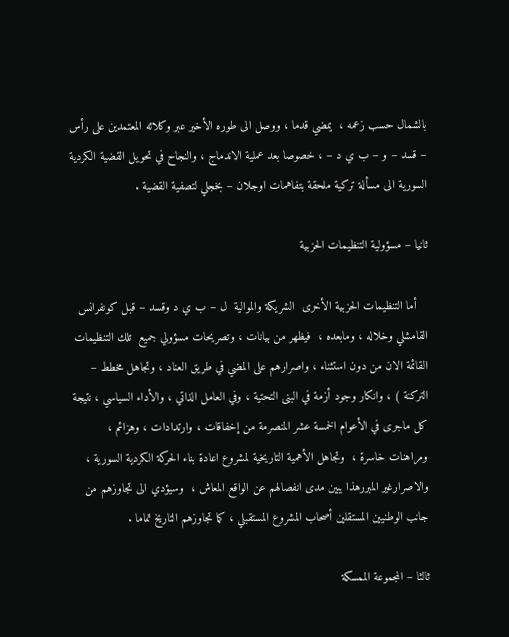بالشمال حسب زعمه ،  يمضي قدما ، ووصل الى طوره الأخير عبر وكلائه المعتمدين على رأس – قسد – و – ب ي د – ، خصوصا بعد عملية الاندماج ، والنجاح في تحويل القضية الكردية السورية الى مسألة تركية ملحقة بتفاهمات اوجلان – بخجلي لتصفية القضية .

ثانيا – مسؤولية التنظيمات الحزبية

   أما التنظيمات الحزبية الأخرى  الشريكة والموالية  ل – ب ي د وقسد – قبل كونفرانس القامشلي وخلاله ، ومابعده ،  فيظهر من بيانات ، وتصريحات مسؤولي جميع  تلك التنظيمات القائمة الان من دون استثناء ، واصرارهم على المضي في طريق العناد ، وتجاهل مخطط – التركنة ) ، وانكار وجود أزمة في البنى التحتية ، وفي العامل الذاتي ، والأداء السياسي ، نتيجة  كل ماجرى في الأعوام الخمسة عشر المنصرمة من إخفاقات ، وارتدادات ، وهزائم ، ومراهنات خاسرة ،  وتجاهل الأهمية التاريخية لمشروع اعادة بناء الحركة الكردية السورية ،  والاصرارغير المبررهذا يبين مدى انفصالهم عن الواقع المعاش ،  وسيؤدي الى تجاوزهم من جانب الوطنيين المستقلين أصحاب المشروع المستقبلي ، كما تجاوزهم التاريخ تماما .

ثالثا – المجموعة الممسكة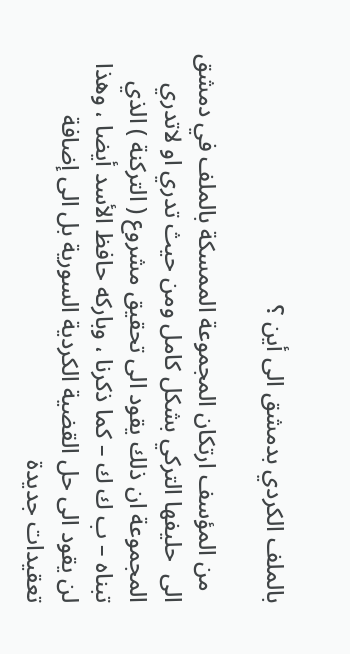بالملف الكردي بدمشق الى أين ؟

  من المؤسف ارتكان المجموعة الممسكة بالملف في دمشق الى  حليفها التركي بشكل كامل ومن حيث تدري او لاتدري المجموعة ان ذلك يقود الى تحقيق مشروع ( التركنة ) الذي تبناه – ب ك ك – كما ذكرنا ، وباركه حافظ الأسد أيضا ، وهذا لن يقود الى حل القضية الكردية السورية بل الى إضافة تعقيدات جديدة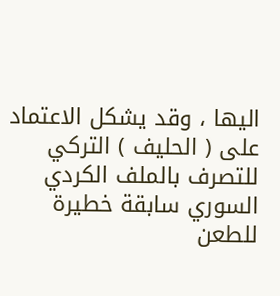اليها ، وقد يشكل الاعتماد على ( الحليف ) التركي للتصرف بالملف الكردي السوري سابقة خطيرة للطعن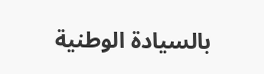بالسيادة الوطنية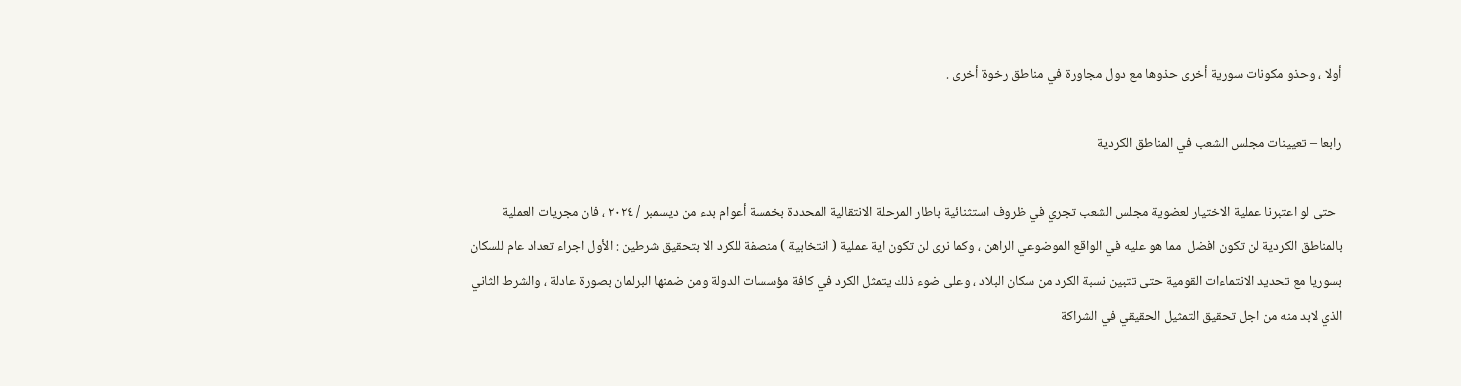أولا ، وحذو مكونات سورية أخرى حذوها مع دول مجاورة في مناطق رخوة أخرى .

رابعا – تعيينات مجلس الشعب في المناطق الكردية

  حتى لو اعتبرنا عملية الاختيار لعضوية مجلس الشعب تجري في ظروف استثنائية باطار المرحلة الانتقالية المحددة بخمسة أعوام بدء من ديسمبر / ٢٠٢٤ ، فان مجريات العملية بالمناطق الكردية لن تكون افضل  مما هو عليه في الواقع الموضوعي الراهن ، وكما نرى لن تكون اية عملية ( انتخابية ) منصفة للكرد الا بتحقيق شرطين : الأول اجراء تعداد عام للسكان بسوريا مع تحديد الانتماءات القومية حتى تتبين نسبة الكرد من سكان البلاد ، وعلى ضوء ذلك يتمثل الكرد في كافة مؤسسات الدولة ومن ضمنها البرلمان بصورة عادلة ، والشرط الثاني الذي لابد منه من اجل تحقيق التمثيل الحقيقي في الشراكة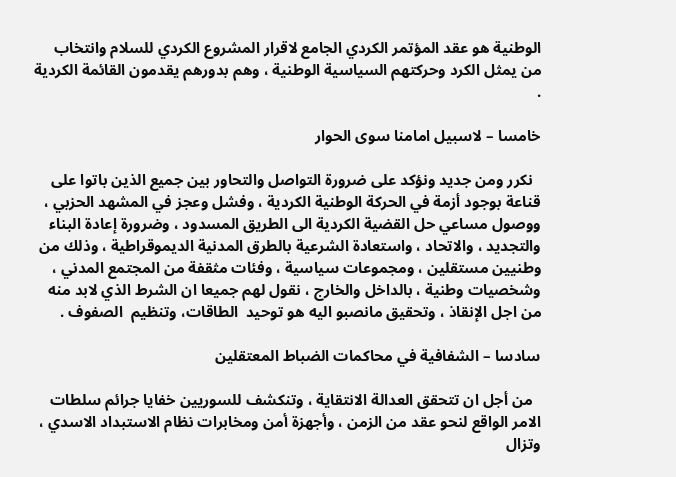الوطنية هو عقد المؤتمر الكردي الجامع لاقرار المشروع الكردي للسلام وانتخاب من يمثل الكرد وحركتهم السياسية الوطنية ، وهم بدورهم يقدمون القائمة الكردية .

خامسا – لاسبيل امامنا سوى الحوار

  نكرر ومن جديد ونؤكد على ضرورة التواصل والتحاور بين جميع الذين باتوا على قناعة بوجود أزمة في الحركة الوطنية الكردية ، وفشل وعجز في المشهد الحزبي ، ووصول مساعي حل القضية الكردية الى الطريق المسدود ، وضرورة إعادة البناء والتجديد ، والاتحاد ، واستعادة الشرعية بالطرق المدنية الديموقراطية ، وذلك من وطنيين مستقلين ، ومجموعات سياسية ، وفئات مثقفة من المجتمع المدني ، وشخصيات وطنية ، بالداخل والخارج ، نقول لهم جميعا ان الشرط الذي لابد منه من اجل الإنقاذ ، وتحقيق مانصبو اليه هو توحيد  الطاقات، وتنظيم  الصفوف .

سادسا – الشفافية في محاكمات الضباط المعتقلين

  من أجل ان تتحقق العدالة الانتقاية ، وتنكشف للسوريين خفايا جرائم سلطات الامر الواقع لنحو عقد من الزمن ، وأجهزة أمن ومخابرات نظام الاستبداد الاسدي ، وتزال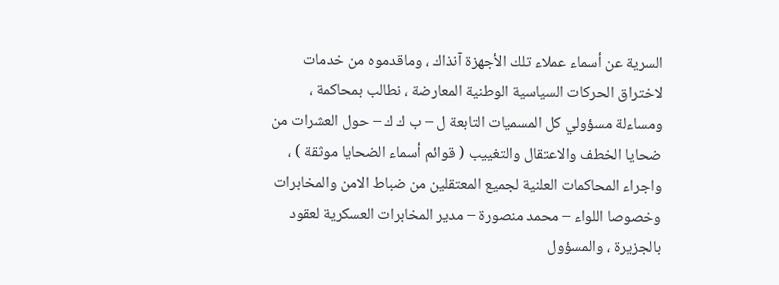السرية عن أسماء عملاء تلك الأجهزة آنذاك ، وماقدموه من خدمات لاختراق الحركات السياسية الوطنية المعارضة ، نطالب بمحاكمة ، ومساءلة مسؤولي كل المسميات التابعة ل – ب ك ك – حول العشرات من ضحايا الخطف والاعتقال والتغييب ( قوائم أسماء الضحايا موثقة ) ، واجراء المحاكمات العلنية لجميع المعتقلين من ضباط الامن والمخابرات وخصوصا اللواء – محمد منصورة – مدير المخابرات العسكرية لعقود بالجزيرة ، والمسؤول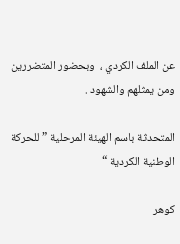عن الملف الكردي ،  وبحضور المتضررين ومن يمثلهم والشهود .

المتحدثة باسم الهيئة المرحلية ” للحركة الوطنية الكردية “

كوهر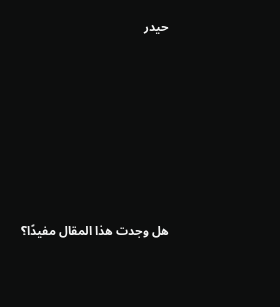حيدر







هل وجدت هذا المقال مفيدًا؟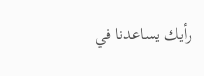رأيك يساعدنا في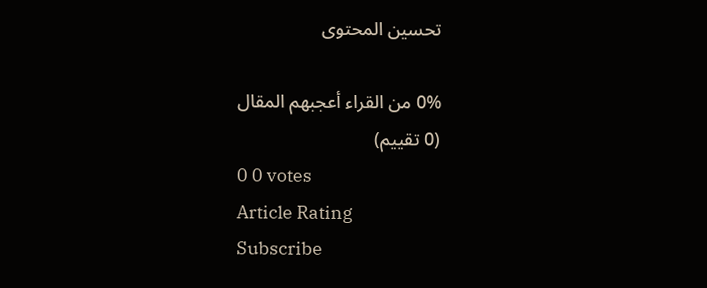تحسين المحتوى

0% من القراء أعجبهم المقال
(0 تقييم)
0 0 votes
Article Rating
Subscribe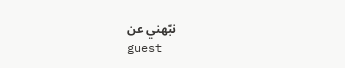نبّهني عن
guest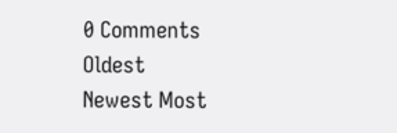0 Comments
Oldest
Newest Most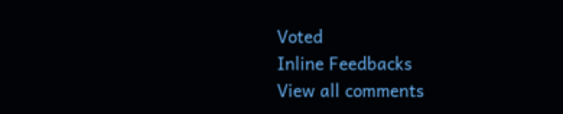Voted
Inline Feedbacks
View all comments